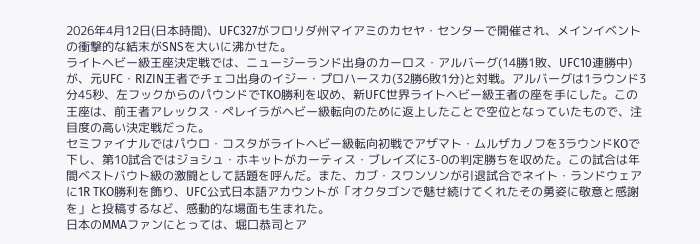2026年4月12日(日本時間)、UFC327がフロリダ州マイアミのカセヤ・センターで開催され、メインイベントの衝撃的な結末がSNSを大いに沸かせた。
ライトヘビー級王座決定戦では、ニュージーランド出身のカーロス・アルバーグ(14勝1敗、UFC10連勝中)が、元UFC・RIZIN王者でチェコ出身のイジー・プロハースカ(32勝6敗1分)と対戦。アルバーグは1ラウンド3分45秒、左フックからのパウンドでTKO勝利を収め、新UFC世界ライトヘビー級王者の座を手にした。この王座は、前王者アレックス・ペレイラがヘビー級転向のために返上したことで空位となっていたもので、注目度の高い決定戦だった。
セミファイナルではパウロ・コスタがライトヘビー級転向初戦でアザマト・ムルザカノフを3ラウンドKOで下し、第10試合ではジョシュ・ホキットがカーティス・ブレイズに3-0の判定勝ちを収めた。この試合は年間ベストバウト級の激闘として話題を呼んだ。また、カブ・スワンソンが引退試合でネイト・ランドウェアに1R TKO勝利を飾り、UFC公式日本語アカウントが「オクタゴンで魅せ続けてくれたその勇姿に敬意と感謝を」と投稿するなど、感動的な場面も生まれた。
日本のMMAファンにとっては、堀口恭司とア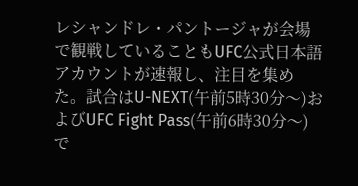レシャンドレ・パントージャが会場で観戦していることもUFC公式日本語アカウントが速報し、注目を集めた。試合はU-NEXT(午前5時30分〜)およびUFC Fight Pass(午前6時30分〜)で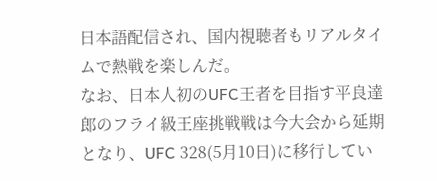日本語配信され、国内視聴者もリアルタイムで熱戦を楽しんだ。
なお、日本人初のUFC王者を目指す平良達郎のフライ級王座挑戦戦は今大会から延期となり、UFC 328(5月10日)に移行してい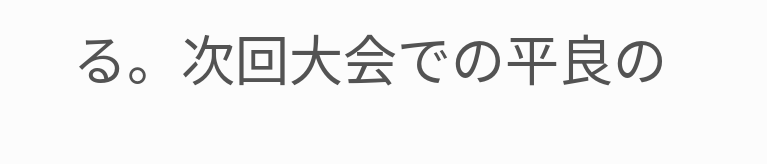る。次回大会での平良の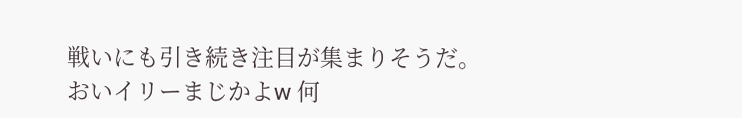戦いにも引き続き注目が集まりそうだ。
おいイリーまじかよw 何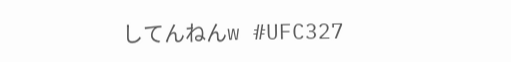してんねんw #UFC327